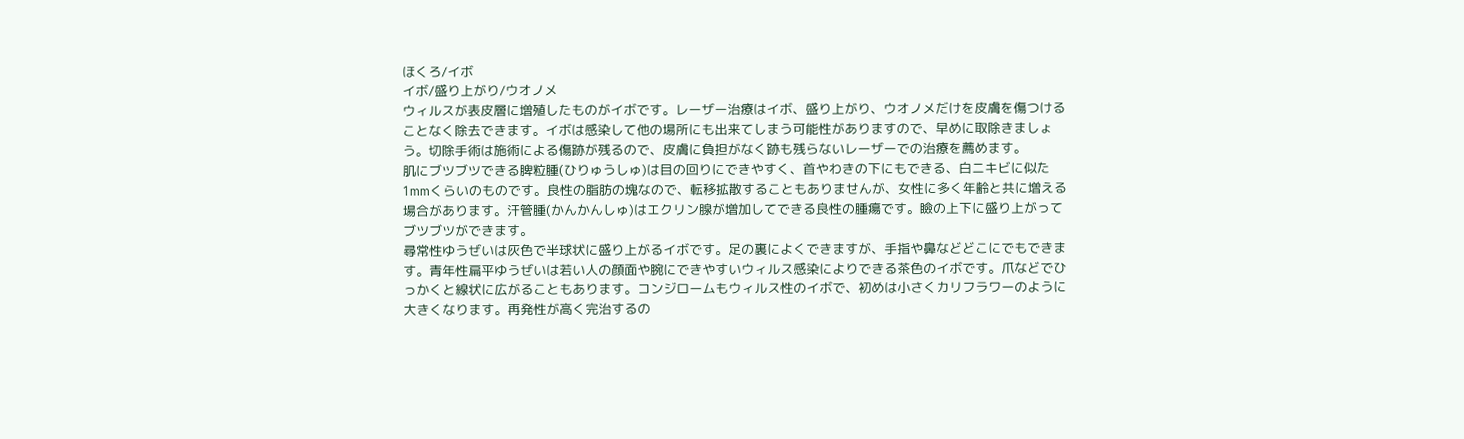ほくろ/イボ
イボ/盛り上がり/ウオノメ
ウィルスが表皮層に増殖したものがイボです。レーザー治療はイボ、盛り上がり、ウオノメだけを皮膚を傷つけることなく除去できます。イボは感染して他の場所にも出来てしまう可能性がありますので、早めに取除きましょう。切除手術は施術による傷跡が残るので、皮膚に負担がなく跡も残らないレーザーでの治療を薦めます。
肌にブツブツできる脾粒腫(ひりゅうしゅ)は目の回りにできやすく、首やわきの下にもできる、白ニキビに似た1mmくらいのものです。良性の脂肪の塊なので、転移拡散することもありませんが、女性に多く年齢と共に増える場合があります。汗管腫(かんかんしゅ)はエクリン腺が増加してできる良性の腫瘍です。瞼の上下に盛り上がってブツブツができます。
尋常性ゆうぜいは灰色で半球状に盛り上がるイボです。足の裏によくできますが、手指や鼻などどこにでもできます。青年性扁平ゆうぜいは若い人の顔面や腕にできやすいウィルス感染によりできる茶色のイボです。爪などでひっかくと線状に広がることもあります。コンジロームもウィルス性のイボで、初めは小さくカリフラワーのように大きくなります。再発性が高く完治するの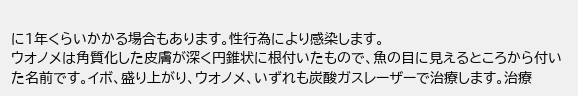に1年くらいかかる場合もあります。性行為により感染します。
ウオノメは角質化した皮膚が深く円錐状に根付いたもので、魚の目に見えるところから付いた名前です。イボ、盛り上がり、ウオノメ、いずれも炭酸ガスレーザーで治療します。治療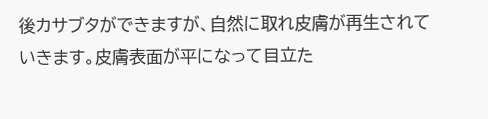後カサブタができますが、自然に取れ皮膚が再生されていきます。皮膚表面が平になって目立た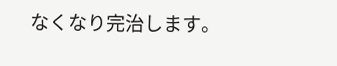なくなり完治します。